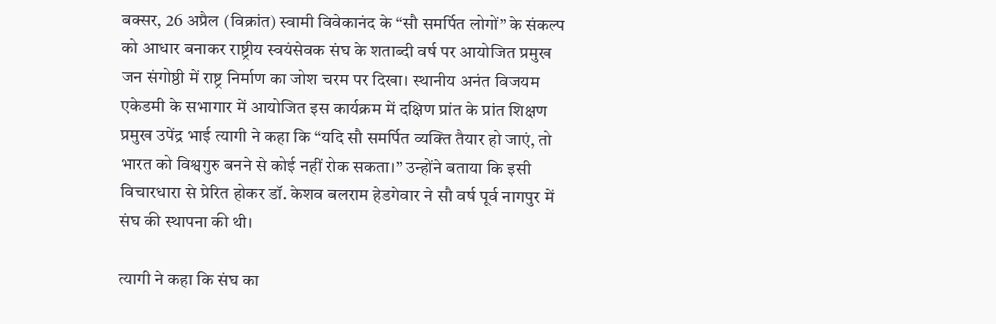बक्सर, 26 अप्रैल (विक्रांत) स्वामी विवेकानंद के “सौ समर्पित लोगों” के संकल्प को आधार बनाकर राष्ट्रीय स्वयंसेवक संघ के शताब्दी वर्ष पर आयोजित प्रमुख जन संगोष्ठी में राष्ट्र निर्माण का जोश चरम पर दिखा। स्थानीय अनंत विजयम एकेडमी के सभागार में आयोजित इस कार्यक्रम में दक्षिण प्रांत के प्रांत शिक्षण प्रमुख उपेंद्र भाई त्यागी ने कहा कि “यदि सौ समर्पित व्यक्ति तैयार हो जाएं, तो भारत को विश्वगुरु बनने से कोई नहीं रोक सकता।” उन्होंने बताया कि इसी विचारधारा से प्रेरित होकर डॉ. केशव बलराम हेडगेवार ने सौ वर्ष पूर्व नागपुर में संघ की स्थापना की थी।

त्यागी ने कहा कि संघ का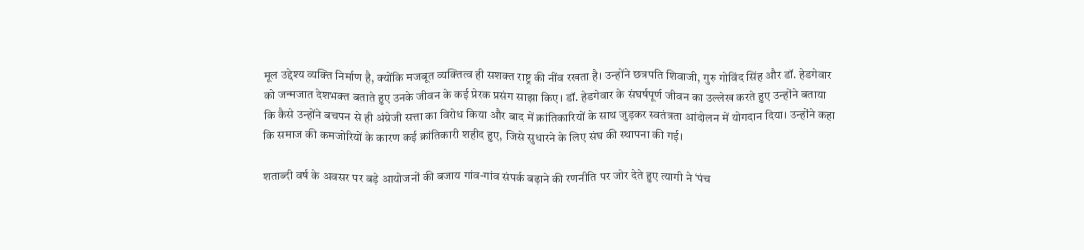मूल उद्देश्य व्यक्ति निर्माण है, क्योंकि मजबूत व्यक्तित्व ही सशक्त राष्ट्र की नींव रखता है। उन्होंने छत्रपति शिवाजी, गुरु गोविंद सिंह और डॉ. हेडगेवार को जन्मजात देशभक्त बताते हुए उनके जीवन के कई प्रेरक प्रसंग साझा किए। डॉ. हेडगेवार के संघर्षपूर्ण जीवन का उल्लेख करते हुए उन्होंने बताया कि कैसे उन्होंने बचपन से ही अंग्रेजी सत्ता का विरोध किया और बाद में क्रांतिकारियों के साथ जुड़कर स्वतंत्रता आंदोलन में योगदान दिया। उन्होंने कहा कि समाज की कमजोरियों के कारण कई क्रांतिकारी शहीद हुए, जिसे सुधारने के लिए संघ की स्थापना की गई।

शताब्दी वर्ष के अवसर पर बड़े आयोजनों की बजाय गांव-गांव संपर्क बढ़ाने की रणनीति पर जोर देते हुए त्यागी ने ‘पंच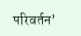परिवर्तन’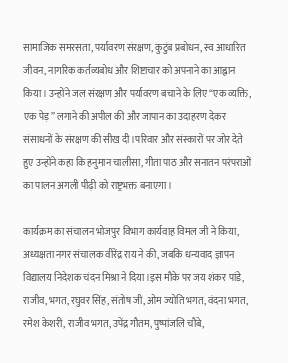सामाजिक समरसता, पर्यावरण संरक्षण, कुटुंब प्रबोधन, स्व आधारित जीवन, नागरिक कर्तव्यबोध और शिष्टाचार को अपनाने का आह्वान किया। उन्होंने जल संरक्षण और पर्यावरण बचाने के लिए “एक व्यक्ति, एक पेड़” लगाने की अपील की और जापान का उदाहरण देकर संसाधनों के संरक्षण की सीख दी।परिवार और संस्कारों पर जोर देते हुए उन्होंने कहा कि हनुमान चालीसा, गीता पाठ और सनातन परंपराओं का पालन अगली पीढ़ी को राष्ट्रभक्त बनाएगा।

कार्यक्रम का संचालन भोजपुर विभाग कार्यवाह विमल जी ने किया, अध्यक्षता नगर संचालक वीरेंद्र राय ने की, जबकि धन्यवाद ज्ञापन विद्यालय निदेशक चंदन मिश्रा ने दिया।इस मौके पर जय शंकर पांडे, राजीव, भगत, रघुवर सिंह, संतोष जी, ओम ज्योति भगत, वंदना भगत, रमेश केशरी, राजीव भगत, उपेंद्र गौतम, पुष्पांजलि चौबे,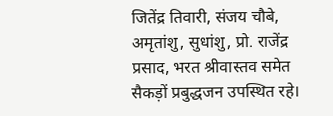जितेंद्र तिवारी, संजय चौबे, अमृतांशु, सुधांशु, प्रो. राजेंद्र प्रसाद, भरत श्रीवास्तव समेत सैकड़ों प्रबुद्धजन उपस्थित रहे।